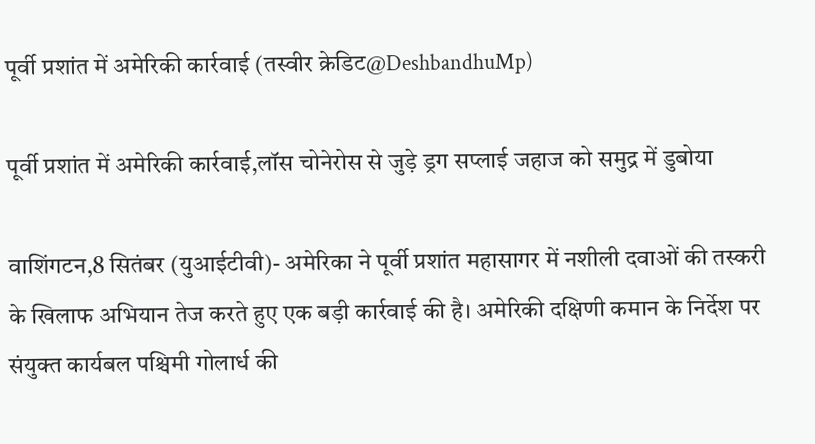पूर्वी प्रशांत में अमेरिकी कार्रवाई (तस्वीर क्रेडिट@DeshbandhuMp)

पूर्वी प्रशांत में अमेरिकी कार्रवाई,लॉस चोनेरोस से जुड़े ड्रग सप्लाई जहाज को समुद्र में डुबोया

वाश‍िंगटन,8 सितंबर (युआईटीवी)- अमेरिका ने पूर्वी प्रशांत महासागर में नशीली दवाओं की तस्करी के खिलाफ अभियान तेज करते हुए एक बड़ी कार्रवाई की है। अमेरिकी दक्षिणी कमान के निर्देश पर संयुक्त कार्यबल पश्चिमी गोलार्ध की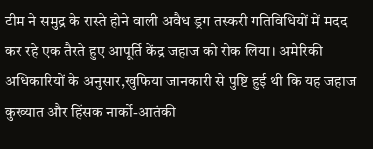टीम ने समुद्र के रास्ते होने वाली अवैध ड्रग तस्करी गतिविधियों में मदद कर रहे एक तैरते हुए आपूर्ति केंद्र जहाज को रोक लिया। अमेरिकी अधिकारियों के अनुसार,खुफिया जानकारी से पुष्टि हुई थी कि यह जहाज कुख्यात और हिंसक नार्को-आतंकी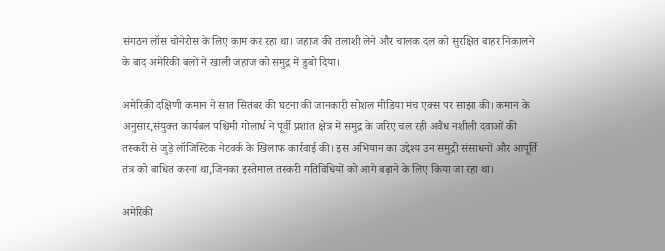संगठन लॉस चोनेरोस के लिए काम कर रहा था। जहाज की तलाशी लेने और चालक दल को सुरक्षित बाहर निकालने के बाद अमेरिकी बलों ने खाली जहाज को समुद्र में डुबो दिया।

अमेरिकी दक्षिणी कमान ने सात सितंबर की घटना की जानकारी सोशल मीडिया मंच एक्स पर साझा की। कमान के अनुसार,संयुक्त कार्यबल पश्चिमी गोलार्ध ने पूर्वी प्रशांत क्षेत्र में समुद्र के जरिए चल रही अवैध नशीली दवाओं की तस्करी से जुड़े लॉजिस्टिक नेटवर्क के खिलाफ कार्रवाई की। इस अभियान का उद्देश्य उन समुद्री संसाधनों और आपूर्ति तंत्र को बाधित करना था,जिनका इस्तेमाल तस्करी गतिविधियों को आगे बढ़ाने के लिए किया जा रहा था।

अमेरिकी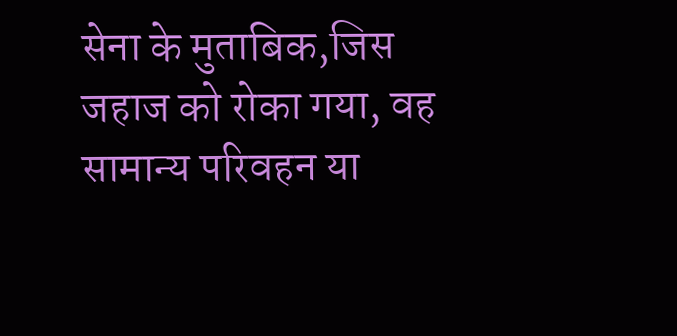सेना के मुताबिक,जिस जहाज को रोका गया, वह सामान्य परिवहन या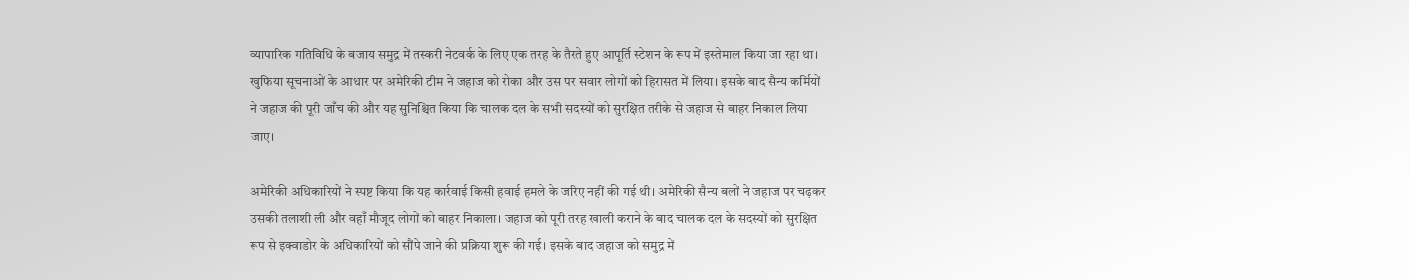व्यापारिक गतिविधि के बजाय समुद्र में तस्करी नेटवर्क के लिए एक तरह के तैरते हुए आपूर्ति स्टेशन के रूप में इस्तेमाल किया जा रहा था। खुफिया सूचनाओं के आधार पर अमेरिकी टीम ने जहाज को रोका और उस पर सवार लोगों को हिरासत में लिया। इसके बाद सैन्य कर्मियों ने जहाज की पूरी जाँच की और यह सुनिश्चित किया कि चालक दल के सभी सदस्यों को सुरक्षित तरीके से जहाज से बाहर निकाल लिया जाए।

अमेरिकी अधिकारियों ने स्पष्ट किया कि यह कार्रवाई किसी हवाई हमले के जरिए नहीं की गई थी। अमेरिकी सैन्य बलों ने जहाज पर चढ़कर उसकी तलाशी ली और वहाँ मौजूद लोगों को बाहर निकाला। जहाज को पूरी तरह खाली कराने के बाद चालक दल के सदस्यों को सुरक्षित रूप से इक्वाडोर के अधिकारियों को सौंपे जाने की प्रक्रिया शुरू की गई। इसके बाद जहाज को समुद्र में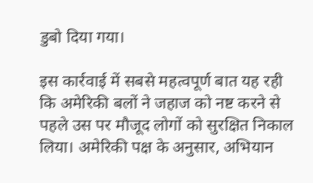डुबो दिया गया।

इस कार्रवाई में सबसे महत्वपूर्ण बात यह रही कि अमेरिकी बलों ने जहाज को नष्ट करने से पहले उस पर मौजूद लोगों को सुरक्षित निकाल लिया। अमेरिकी पक्ष के अनुसार, अभियान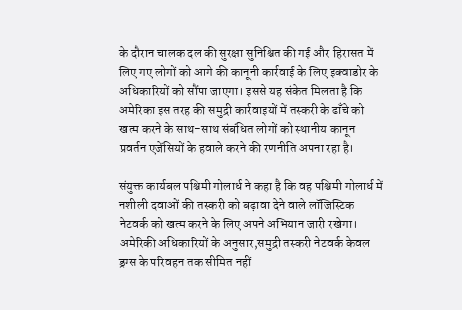के दौरान चालक दल की सुरक्षा सुनिश्चित की गई और हिरासत में लिए गए लोगों को आगे की कानूनी कार्रवाई के लिए इक्वाडोर के अधिकारियों को सौंपा जाएगा। इससे यह संकेत मिलता है कि अमेरिका इस तरह की समुद्री कार्रवाइयों में तस्करी के ढाँचे को खत्म करने के साथ-साथ संबंधित लोगों को स्थानीय कानून प्रवर्तन एजेंसियों के हवाले करने की रणनीति अपना रहा है।

संयुक्त कार्यबल पश्चिमी गोलार्ध ने कहा है कि वह पश्चिमी गोलार्ध में नशीली दवाओं की तस्करी को बढ़ावा देने वाले लॉजिस्टिक नेटवर्क को खत्म करने के लिए अपने अभियान जारी रखेगा। अमेरिकी अधिकारियों के अनुसार,समुद्री तस्करी नेटवर्क केवल ड्रग्स के परिवहन तक सीमित नहीं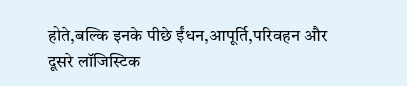होते,बल्कि इनके पीछे ईंधन,आपूर्ति,परिवहन और दूसरे लॉजिस्टिक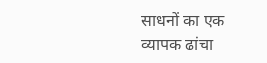साधनों का एक व्यापक ढांचा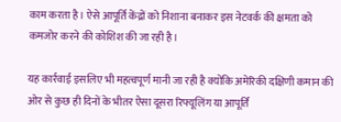काम करता है। ऐसे आपूर्ति केंद्रों को निशाना बनाकर इस नेटवर्क की क्षमता को कमजोर करने की कोशिश की जा रही है।

यह कार्रवाई इसलिए भी महत्वपूर्ण मानी जा रही है क्योंकि अमेरिकी दक्षिणी कमान की ओर से कुछ ही दिनों के भीतर ऐसा दूसरा रिफ्यूलिंग या आपूर्ति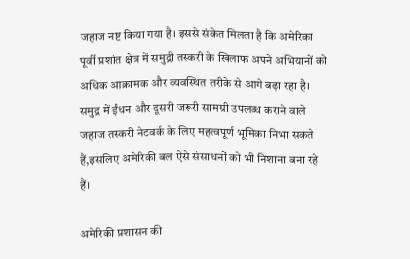जहाज नष्ट किया गया है। इससे संकेत मिलता है कि अमेरिका पूर्वी प्रशांत क्षेत्र में समुद्री तस्करी के खिलाफ अपने अभियानों को अधिक आक्रामक और व्यवस्थित तरीके से आगे बढ़ा रहा है। समुद्र में ईंधन और दूसरी जरूरी सामग्री उपलब्ध कराने वाले जहाज तस्करी नेटवर्क के लिए महत्वपूर्ण भूमिका निभा सकते हैं,इसलिए अमेरिकी बल ऐसे संसाधनों को भी निशाना बना रहे हैं।

अमेरिकी प्रशासन की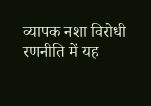व्यापक नशा विरोधी रणनीति में यह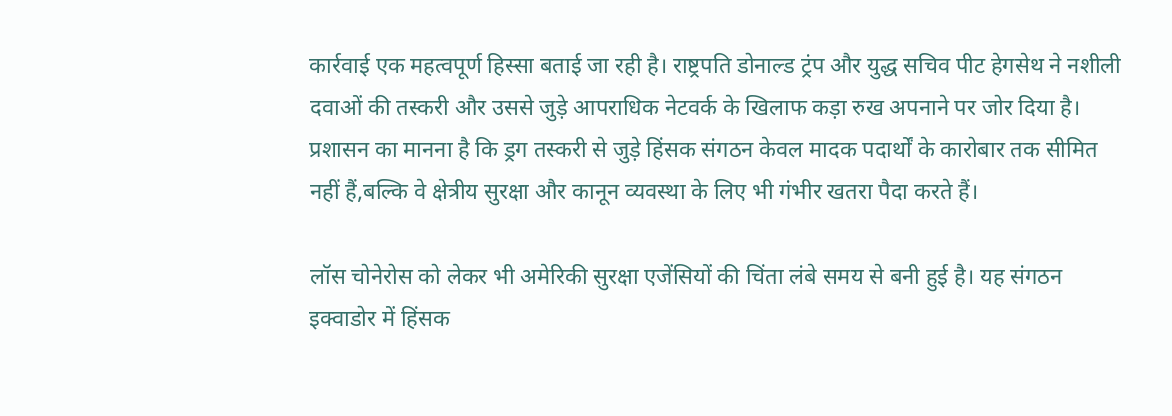कार्रवाई एक महत्वपूर्ण हिस्सा बताई जा रही है। राष्ट्रपति डोनाल्ड ट्रंप और युद्ध सचिव पीट हेगसेथ ने नशीली दवाओं की तस्करी और उससे जुड़े आपराधिक नेटवर्क के खिलाफ कड़ा रुख अपनाने पर जोर दिया है। प्रशासन का मानना है कि ड्रग तस्करी से जुड़े हिंसक संगठन केवल मादक पदार्थों के कारोबार तक सीमित नहीं हैं,बल्कि वे क्षेत्रीय सुरक्षा और कानून व्यवस्था के लिए भी गंभीर खतरा पैदा करते हैं।

लॉस चोनेरोस को लेकर भी अमेरिकी सुरक्षा एजेंसियों की चिंता लंबे समय से बनी हुई है। यह संगठन इक्वाडोर में हिंसक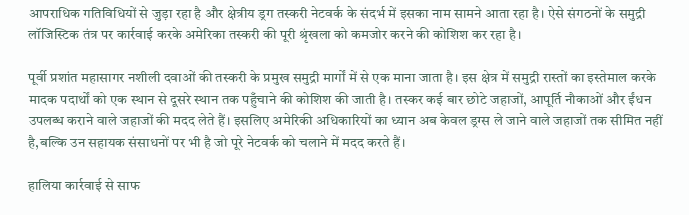आपराधिक गतिविधियों से जुड़ा रहा है और क्षेत्रीय ड्रग तस्करी नेटवर्क के संदर्भ में इसका नाम सामने आता रहा है। ऐसे संगठनों के समुद्री लॉजिस्टिक तंत्र पर कार्रवाई करके अमेरिका तस्करी की पूरी श्रृंखला को कमजोर करने की कोशिश कर रहा है।

पूर्वी प्रशांत महासागर नशीली दवाओं की तस्करी के प्रमुख समुद्री मार्गों में से एक माना जाता है। इस क्षेत्र में समुद्री रास्तों का इस्तेमाल करके मादक पदार्थों को एक स्थान से दूसरे स्थान तक पहुँचाने की कोशिश की जाती है। तस्कर कई बार छोटे जहाजों, आपूर्ति नौकाओं और ईंधन उपलब्ध कराने वाले जहाजों की मदद लेते हैं। इसलिए अमेरिकी अधिकारियों का ध्यान अब केवल ड्रग्स ले जाने वाले जहाजों तक सीमित नहीं है,बल्कि उन सहायक संसाधनों पर भी है जो पूरे नेटवर्क को चलाने में मदद करते हैं।

हालिया कार्रवाई से साफ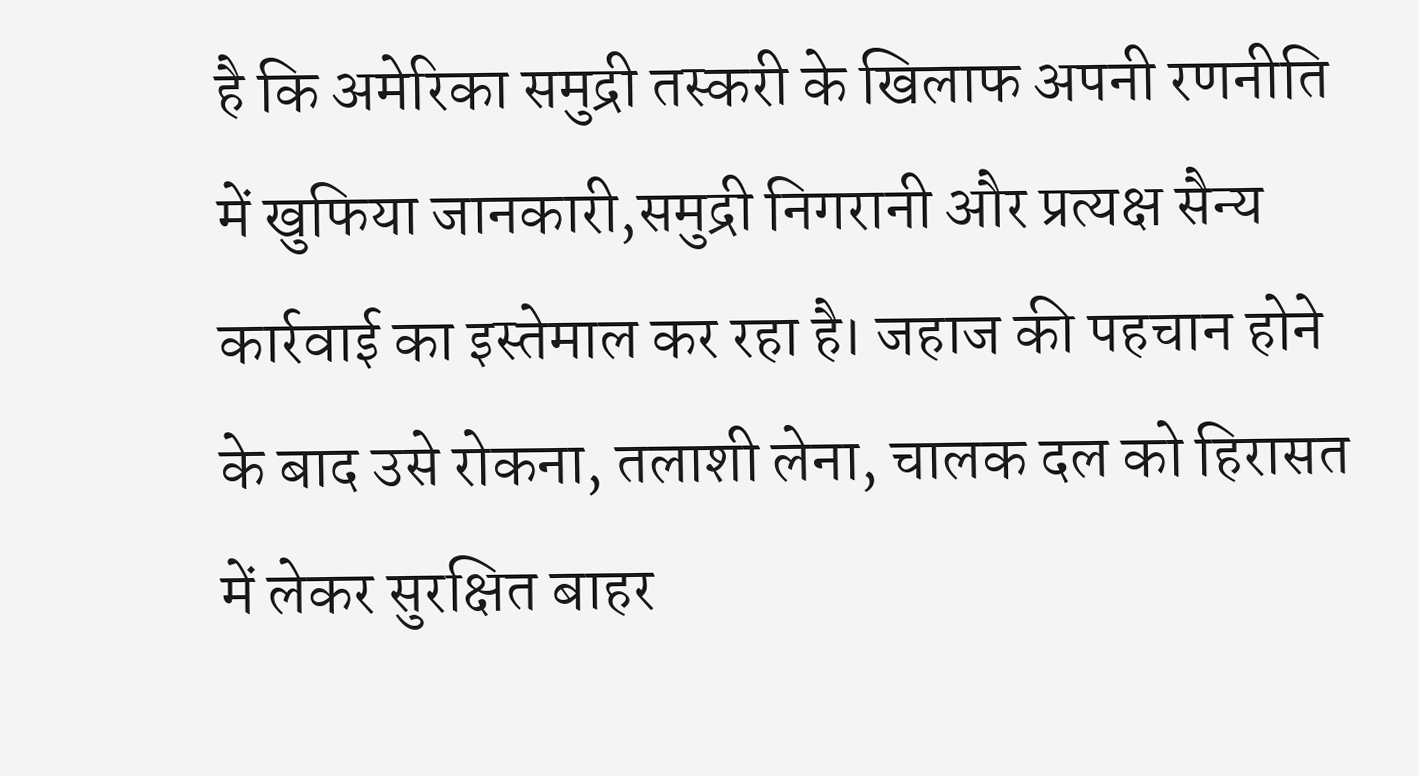है कि अमेरिका समुद्री तस्करी के खिलाफ अपनी रणनीति में खुफिया जानकारी,समुद्री निगरानी और प्रत्यक्ष सैन्य कार्रवाई का इस्तेमाल कर रहा है। जहाज की पहचान होने के बाद उसे रोकना, तलाशी लेना, चालक दल को हिरासत में लेकर सुरक्षित बाहर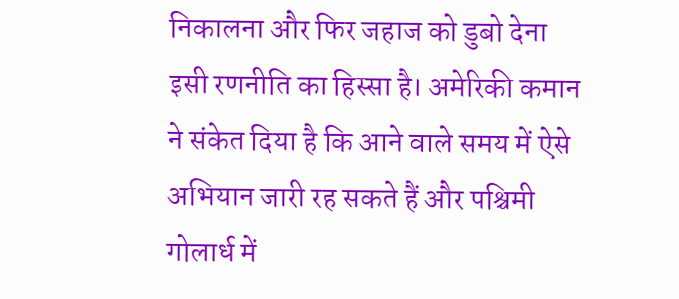निकालना और फिर जहाज को डुबो देना इसी रणनीति का हिस्सा है। अमेरिकी कमान ने संकेत दिया है कि आने वाले समय में ऐसे अभियान जारी रह सकते हैं और पश्चिमी गोलार्ध में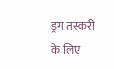ड्रग तस्करी के लिए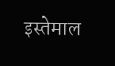इस्तेमाल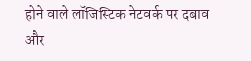होने वाले लॉजिस्टिक नेटवर्क पर दबाव और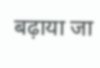बढ़ाया जा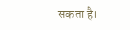सकता है।